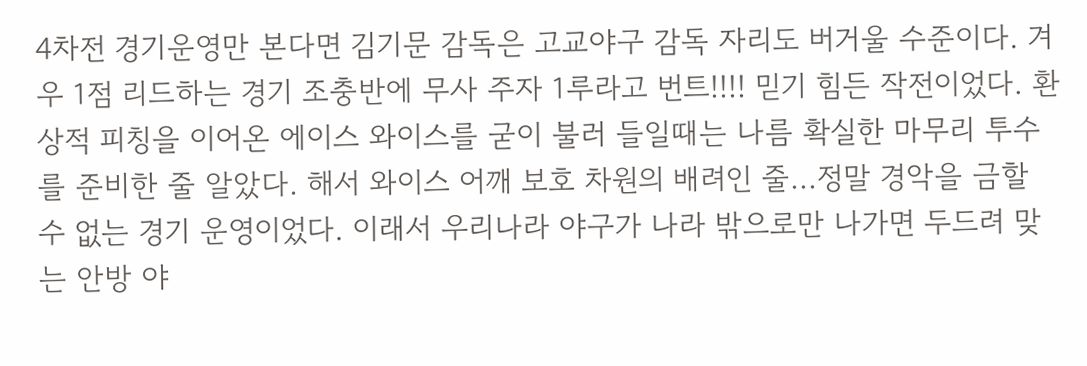4차전 경기운영만 본다면 김기문 감독은 고교야구 감독 자리도 버거울 수준이다. 겨우 1점 리드하는 경기 조충반에 무사 주자 1루라고 번트!!!! 믿기 힘든 작전이었다. 환상적 피칭을 이어온 에이스 와이스를 굳이 불러 들일때는 나름 확실한 마무리 투수를 준비한 줄 알았다. 해서 와이스 어깨 보호 차원의 배려인 줄...정말 경악을 금할 수 없는 경기 운영이었다. 이래서 우리나라 야구가 나라 밖으로만 나가면 두드려 맞는 안방 야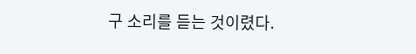구 소리를 듣는 것이렸다.